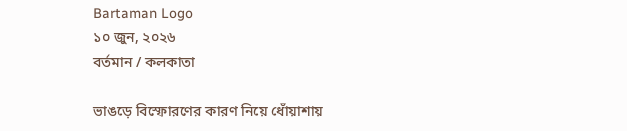Bartaman Logo
১০ জুন, ২০২৬
বর্তমান / কলকাতা

ভাঙড়ে বিস্ফোরণের কারণ নিয়ে ধোঁয়াশায়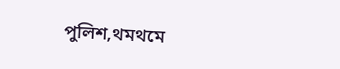পুলিশ,থমথমে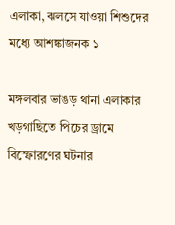এলাকা, ঝলসে যাওয়া শিশুদের মধ্যে আশঙ্কাজনক ১

মঙ্গলবার ভাঙড় থানা এলাকার খড়গাছিতে পিচের ড্রামে বিস্ফোরণের ঘটনার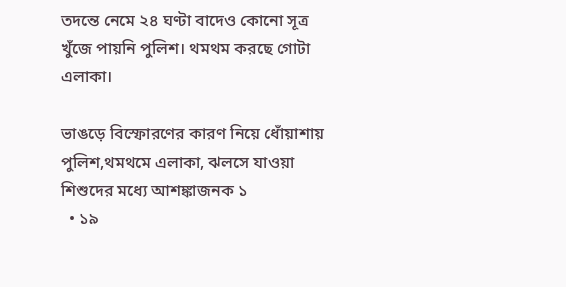তদন্তে নেমে ২৪ ঘণ্টা বাদেও কোনো সূত্র খুঁজে পায়নি পুলিশ। থমথম করছে গোটা এলাকা।

ভাঙড়ে বিস্ফোরণের কারণ নিয়ে ধোঁয়াশায় পুলিশ,থমথমে এলাকা, ঝলসে যাওয়া শিশুদের মধ্যে আশঙ্কাজনক ১
  • ১৯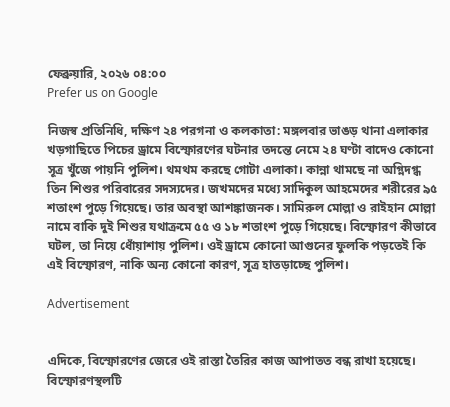ফেব্রুয়ারি, ২০২৬ ০৪:০০
Prefer us on Google

নিজস্ব প্রতিনিধি, দক্ষিণ ২৪ পরগনা ও কলকাতা: মঙ্গলবার ভাঙড় থানা এলাকার খড়গাছিতে পিচের ড্রামে বিস্ফোরণের ঘটনার তদন্তে নেমে ২৪ ঘণ্টা বাদেও কোনো সূত্র খুঁজে পায়নি পুলিশ। থমথম করছে গোটা এলাকা। কান্না থামছে না অগ্নিদগ্ধ তিন শিশুর পরিবারের সদস্যদের। জখমদের মধ্যে সাদিকুল আহমেদের শরীরের ৯৫ শতাংশ পুড়ে গিয়েছে। তার অবস্থা আশঙ্কাজনক। সামিরুল মোল্লা ও রাইহান মোল্লা নামে বাকি দুই শিশুর যথাক্রমে ৫৫ ও ১৮ শতাংশ পুড়ে গিয়েছে। বিস্ফোরণ কীভাবে ঘটল, তা নিয়ে ধোঁয়াশায় পুলিশ। ওই ড্রামে কোনো আগুনের ফুলকি পড়তেই কি এই বিস্ফোরণ, নাকি অন্য কোনো কারণ, সূত্র হাতড়াচ্ছে পুলিশ।

Advertisement


এদিকে, বিস্ফোরণের জেরে ওই রাস্তা তৈরির কাজ আপাতত বন্ধ রাখা হয়েছে। বিস্ফোরণস্থলটি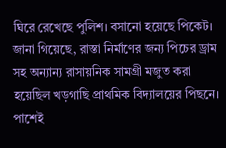ঘিরে রেখেছে পুলিশ। বসানো হয়েছে পিকেট। জানা গিয়েছে, রাস্তা নির্মাণের জন্য পিচের ড্রাম সহ অন্যান্য রাসায়নিক সামগ্রী মজুত করা হয়েছিল খড়গাছি প্রাথমিক বিদ্যালয়ের পিছনে। পাশেই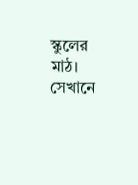স্কুলের মাঠ। সেখানে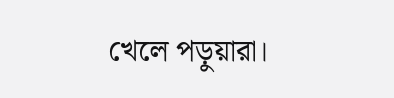খেলে পড়ুয়ারা।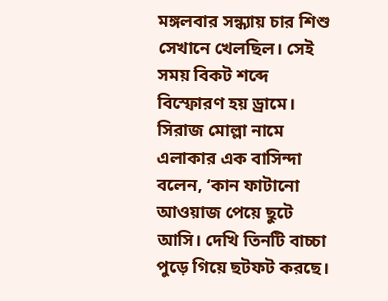মঙ্গলবার সন্ধ্যায় চার শিশু সেখানে খেলছিল। সেই সময় বিকট শব্দে বিস্ফোরণ হয় ড্রামে। সিরাজ মোল্লা নামে এলাকার এক বাসিন্দা বলেন, ‘কান ফাটানো আওয়াজ পেয়ে ছুটে আসি। দেখি তিনটি বাচ্চা পুড়ে গিয়ে ছটফট করছে।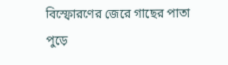বিস্ফোরণের জেরে গাছের পাতা পুড়ে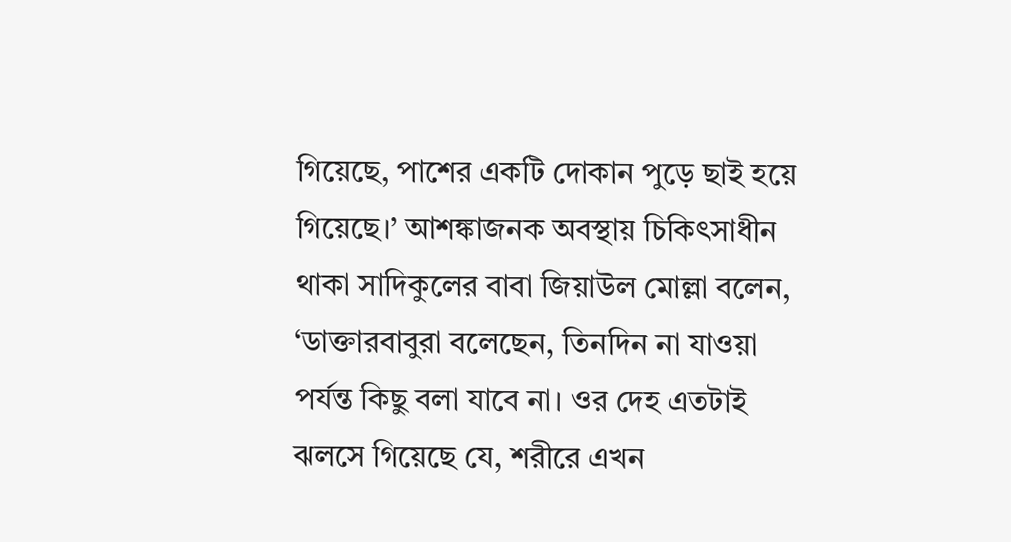গিয়েছে, পাশের একটি দোকান পুড়ে ছাই হয়ে গিয়েছে।’ আশঙ্কাজনক অবস্থায় চিকিৎসাধীন থাকা সাদিকুলের বাবা জিয়াউল মোল্লা বলেন, ‘ডাক্তারবাবুরা বলেছেন, তিনদিন না যাওয়া পর্যন্ত কিছু বলা যাবে না। ওর দেহ এতটাই ঝলসে গিয়েছে যে, শরীরে এখন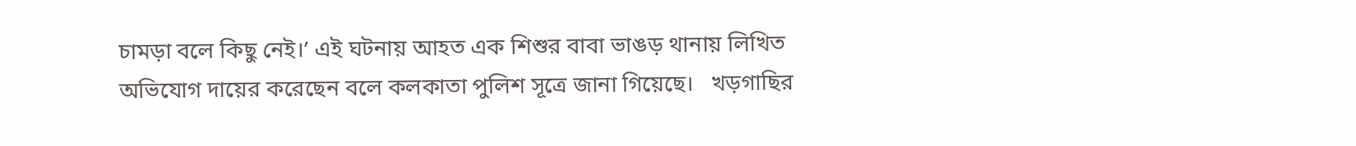চামড়া বলে কিছু নেই।’ এই ঘটনায় আহত এক শিশুর বাবা ভাঙড় থানায় লিখিত অভিযোগ দায়ের করেছেন বলে কলকাতা পুলিশ সূত্রে জানা গিয়েছে।   খড়গাছির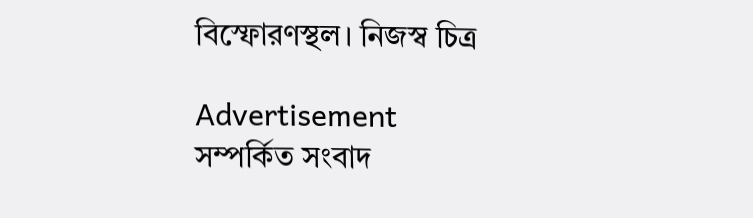বিস্ফোরণস্থল। নিজস্ব চিত্র

Advertisement
সম্পর্কিত সংবাদ